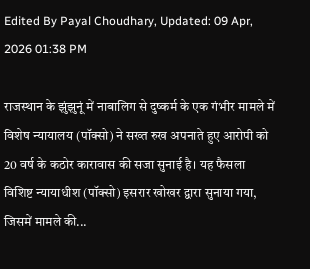Edited By Payal Choudhary, Updated: 09 Apr, 2026 01:38 PM

राजस्थान के झुंझुनूं में नाबालिग से दुष्कर्म के एक गंभीर मामले में विशेष न्यायालय (पॉक्सो) ने सख्त रुख अपनाते हुए आरोपी को 20 वर्ष के कठोर कारावास की सजा सुनाई है। यह फैसला विशिष्ट न्यायाधीश (पॉक्सो) इसरार खोखर द्वारा सुनाया गया, जिसमें मामले की...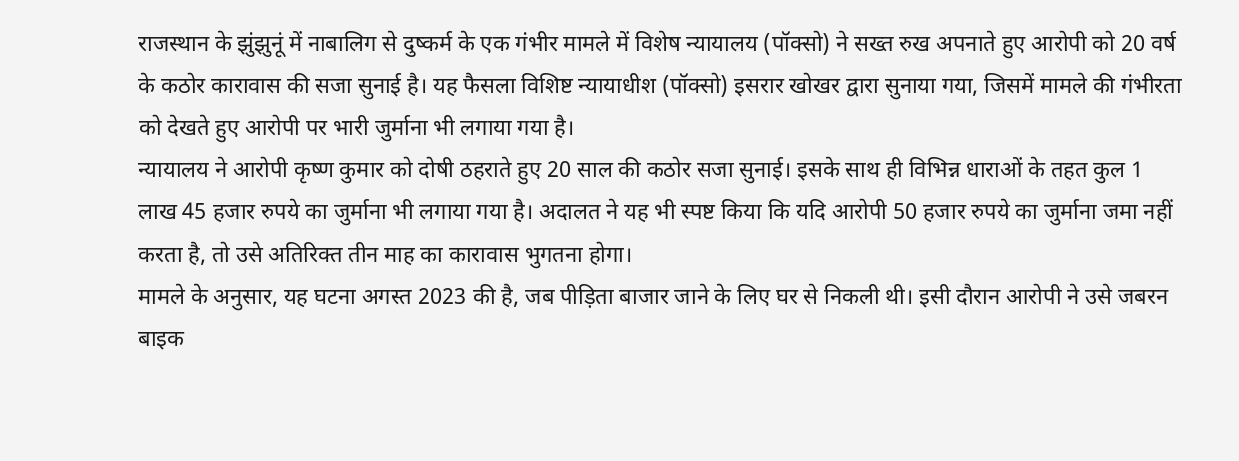राजस्थान के झुंझुनूं में नाबालिग से दुष्कर्म के एक गंभीर मामले में विशेष न्यायालय (पॉक्सो) ने सख्त रुख अपनाते हुए आरोपी को 20 वर्ष के कठोर कारावास की सजा सुनाई है। यह फैसला विशिष्ट न्यायाधीश (पॉक्सो) इसरार खोखर द्वारा सुनाया गया, जिसमें मामले की गंभीरता को देखते हुए आरोपी पर भारी जुर्माना भी लगाया गया है।
न्यायालय ने आरोपी कृष्ण कुमार को दोषी ठहराते हुए 20 साल की कठोर सजा सुनाई। इसके साथ ही विभिन्न धाराओं के तहत कुल 1 लाख 45 हजार रुपये का जुर्माना भी लगाया गया है। अदालत ने यह भी स्पष्ट किया कि यदि आरोपी 50 हजार रुपये का जुर्माना जमा नहीं करता है, तो उसे अतिरिक्त तीन माह का कारावास भुगतना होगा।
मामले के अनुसार, यह घटना अगस्त 2023 की है, जब पीड़िता बाजार जाने के लिए घर से निकली थी। इसी दौरान आरोपी ने उसे जबरन बाइक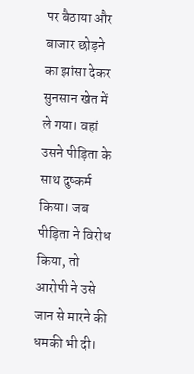पर बैठाया और बाजार छोड़ने का झांसा देकर सुनसान खेत में ले गया। वहां उसने पीड़िता के साथ दुष्कर्म किया। जब पीड़िता ने विरोध किया, तो आरोपी ने उसे जान से मारने की धमकी भी दी।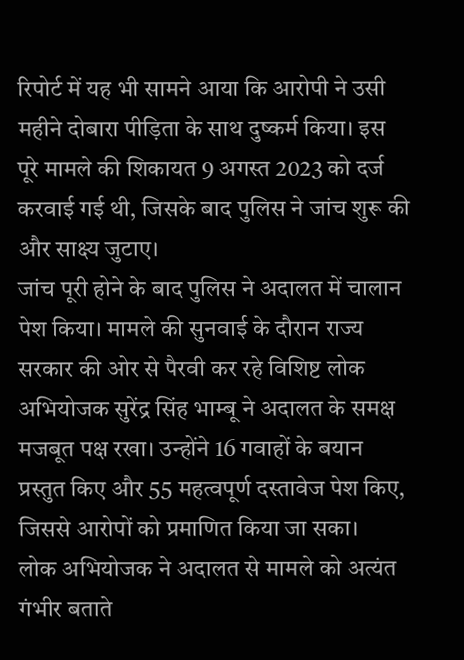रिपोर्ट में यह भी सामने आया कि आरोपी ने उसी महीने दोबारा पीड़िता के साथ दुष्कर्म किया। इस पूरे मामले की शिकायत 9 अगस्त 2023 को दर्ज करवाई गई थी, जिसके बाद पुलिस ने जांच शुरू की और साक्ष्य जुटाए।
जांच पूरी होने के बाद पुलिस ने अदालत में चालान पेश किया। मामले की सुनवाई के दौरान राज्य सरकार की ओर से पैरवी कर रहे विशिष्ट लोक अभियोजक सुरेंद्र सिंह भाम्बू ने अदालत के समक्ष मजबूत पक्ष रखा। उन्होंने 16 गवाहों के बयान प्रस्तुत किए और 55 महत्वपूर्ण दस्तावेज पेश किए, जिससे आरोपों को प्रमाणित किया जा सका।
लोक अभियोजक ने अदालत से मामले को अत्यंत गंभीर बताते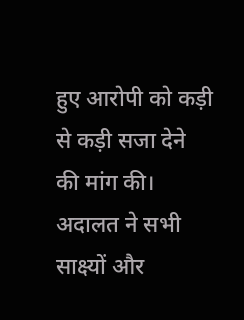हुए आरोपी को कड़ी से कड़ी सजा देने की मांग की। अदालत ने सभी साक्ष्यों और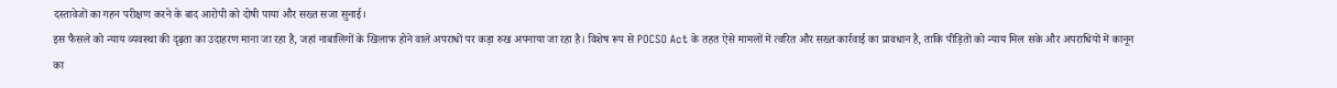दस्तावेजों का गहन परीक्षण करने के बाद आरोपी को दोषी पाया और सख्त सजा सुनाई।
इस फैसले को न्याय व्यवस्था की दृढ़ता का उदाहरण माना जा रहा है, जहां नाबालिगों के खिलाफ होने वाले अपराधों पर कड़ा रुख अपनाया जा रहा है। विशेष रूप से POCSO Act के तहत ऐसे मामलों में त्वरित और सख्त कार्रवाई का प्रावधान है, ताकि पीड़ितों को न्याय मिल सके और अपराधियों में कानून का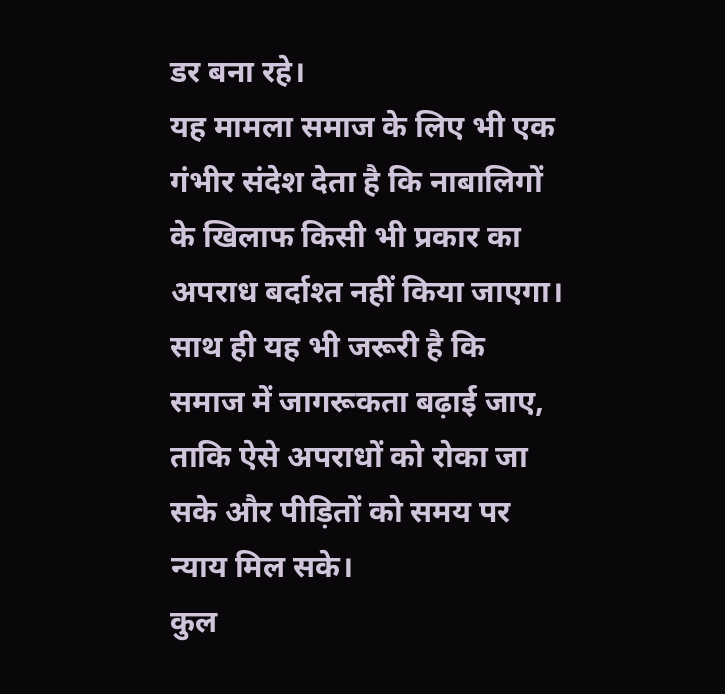डर बना रहे।
यह मामला समाज के लिए भी एक गंभीर संदेश देता है कि नाबालिगों के खिलाफ किसी भी प्रकार का अपराध बर्दाश्त नहीं किया जाएगा। साथ ही यह भी जरूरी है कि समाज में जागरूकता बढ़ाई जाए, ताकि ऐसे अपराधों को रोका जा सके और पीड़ितों को समय पर न्याय मिल सके।
कुल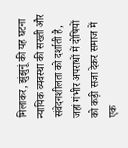मिलाकर, झुंझुनूं की यह घटना न्यायिक व्यवस्था की सख्ती और संवेदनशीलता को दर्शाती है, जहां गंभीर अपराधों में दोषियों को कड़ी सजा देकर समाज में एक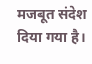मजबूत संदेश दिया गया है।